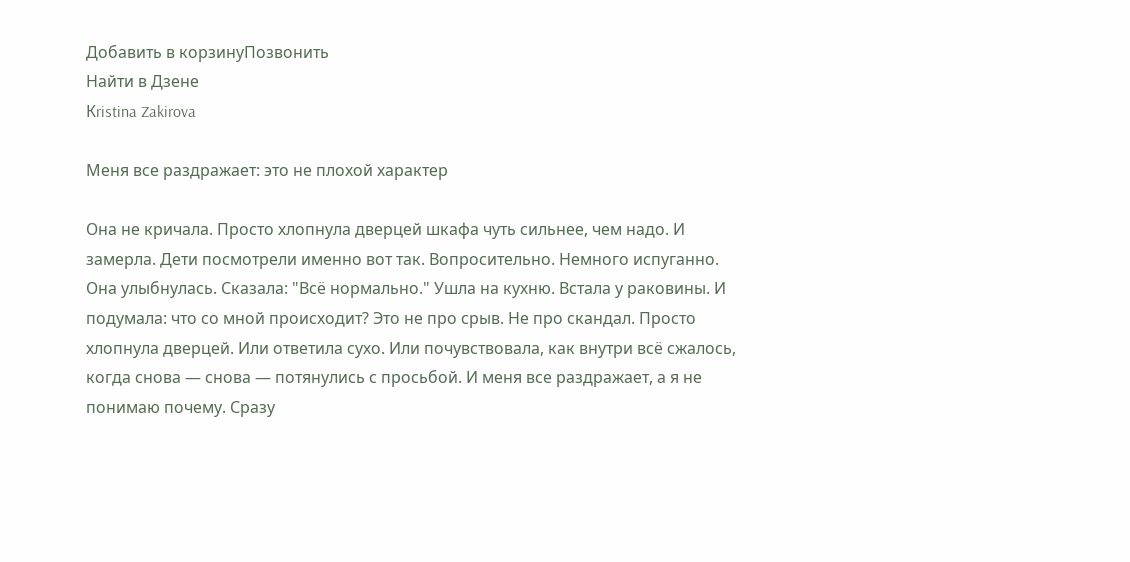Добавить в корзинуПозвонить
Найти в Дзене
Кristina Zakirova

Меня все раздражает: это не плохой характер

Она не кричала. Просто хлопнула дверцей шкафа чуть сильнее, чем надо. И замерла. Дети посмотрели именно вот так. Вопросительно. Немного испуганно. Она улыбнулась. Сказала: "Всё нормально." Ушла на кухню. Встала у раковины. И подумала: что со мной происходит? Это не про срыв. Не про скандал. Просто хлопнула дверцей. Или ответила сухо. Или почувствовала, как внутри всё сжалось, когда снова — снова — потянулись с просьбой. И меня все раздражает, а я не понимаю почему. Сразу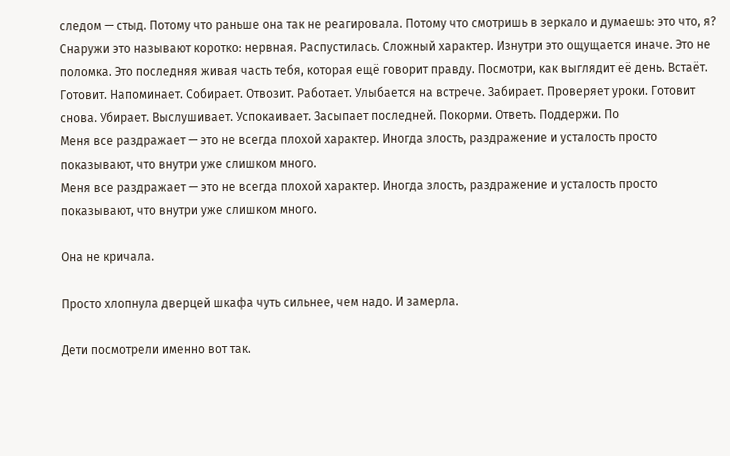следом — стыд. Потому что раньше она так не реагировала. Потому что смотришь в зеркало и думаешь: это что, я? Снаружи это называют коротко: нервная. Распустилась. Сложный характер. Изнутри это ощущается иначе. Это не поломка. Это последняя живая часть тебя, которая ещё говорит правду. Посмотри, как выглядит её день. Встаёт. Готовит. Напоминает. Собирает. Отвозит. Работает. Улыбается на встрече. Забирает. Проверяет уроки. Готовит снова. Убирает. Выслушивает. Успокаивает. Засыпает последней. Покорми. Ответь. Поддержи. По
Меня все раздражает — это не всегда плохой характер. Иногда злость, раздражение и усталость просто показывают, что внутри уже слишком много.
Меня все раздражает — это не всегда плохой характер. Иногда злость, раздражение и усталость просто показывают, что внутри уже слишком много.

Она не кричала.

Просто хлопнула дверцей шкафа чуть сильнее, чем надо. И замерла.

Дети посмотрели именно вот так.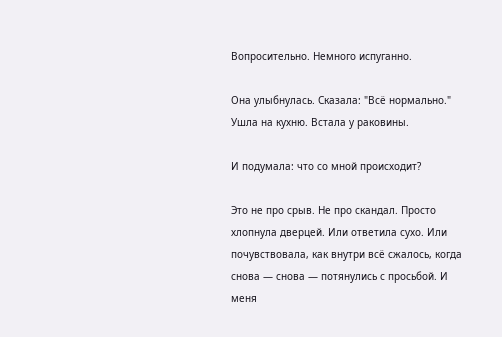Вопросительно. Немного испуганно.

Она улыбнулась. Сказала: "Всё нормально." Ушла на кухню. Встала у раковины.

И подумала: что со мной происходит?

Это не про срыв. Не про скандал. Просто хлопнула дверцей. Или ответила сухо. Или почувствовала, как внутри всё сжалось, когда снова — снова — потянулись с просьбой. И меня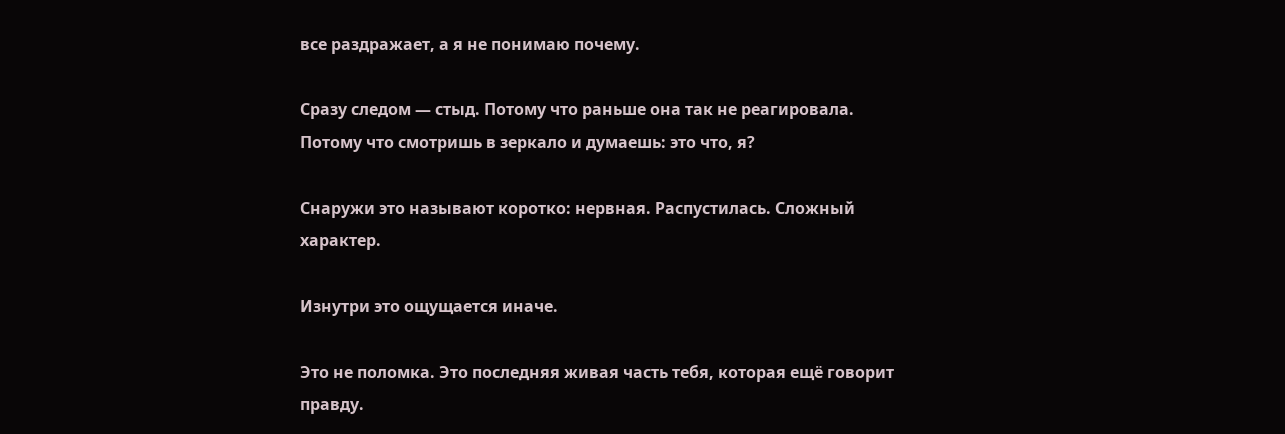все раздражает, а я не понимаю почему.

Сразу следом — стыд. Потому что раньше она так не реагировала. Потому что смотришь в зеркало и думаешь: это что, я?

Снаружи это называют коротко: нервная. Распустилась. Сложный характер.

Изнутри это ощущается иначе.

Это не поломка. Это последняя живая часть тебя, которая ещё говорит правду.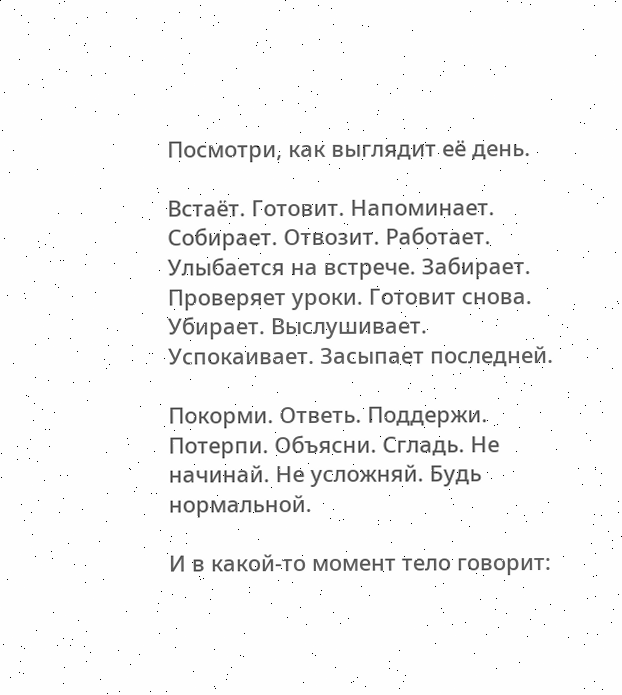Посмотри, как выглядит её день.

Встаёт. Готовит. Напоминает. Собирает. Отвозит. Работает. Улыбается на встрече. Забирает. Проверяет уроки. Готовит снова. Убирает. Выслушивает. Успокаивает. Засыпает последней.

Покорми. Ответь. Поддержи. Потерпи. Объясни. Сгладь. Не начинай. Не усложняй. Будь нормальной.

И в какой-то момент тело говорит: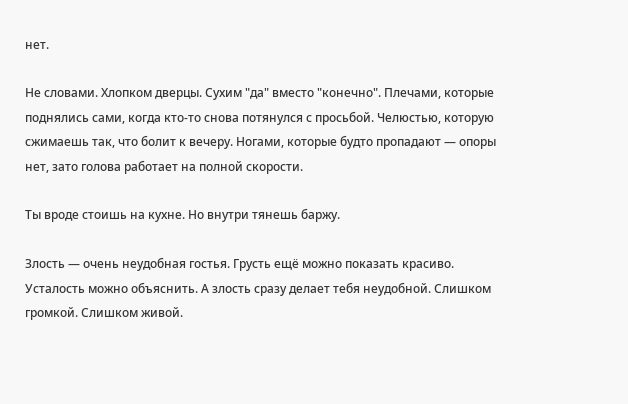нет.

Не словами. Хлопком дверцы. Сухим "да" вместо "конечно". Плечами, которые поднялись сами, когда кто-то снова потянулся с просьбой. Челюстью, которую сжимаешь так, что болит к вечеру. Ногами, которые будто пропадают — опоры нет, зато голова работает на полной скорости.

Ты вроде стоишь на кухне. Но внутри тянешь баржу.

Злость — очень неудобная гостья. Грусть ещё можно показать красиво. Усталость можно объяснить. А злость сразу делает тебя неудобной. Слишком громкой. Слишком живой.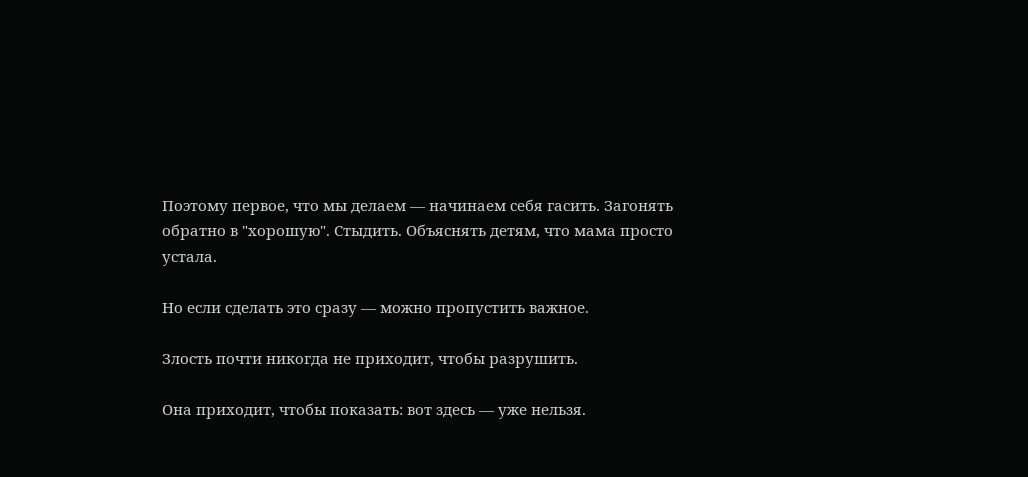Поэтому первое, что мы делаем — начинаем себя гасить. Загонять обратно в "хорошую". Стыдить. Объяснять детям, что мама просто устала.

Но если сделать это сразу — можно пропустить важное.

Злость почти никогда не приходит, чтобы разрушить.

Она приходит, чтобы показать: вот здесь — уже нельзя.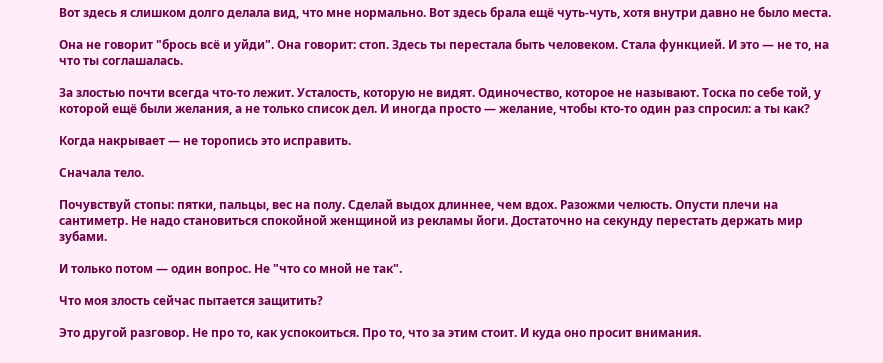Вот здесь я слишком долго делала вид, что мне нормально. Вот здесь брала ещё чуть-чуть, хотя внутри давно не было места.

Она не говорит "брось всё и уйди". Она говорит: стоп. Здесь ты перестала быть человеком. Стала функцией. И это — не то, на что ты соглашалась.

За злостью почти всегда что-то лежит. Усталость, которую не видят. Одиночество, которое не называют. Тоска по себе той, у которой ещё были желания, а не только список дел. И иногда просто — желание, чтобы кто-то один раз спросил: а ты как?

Когда накрывает — не торопись это исправить.

Сначала тело.

Почувствуй стопы: пятки, пальцы, вес на полу. Сделай выдох длиннее, чем вдох. Разожми челюсть. Опусти плечи на сантиметр. Не надо становиться спокойной женщиной из рекламы йоги. Достаточно на секунду перестать держать мир зубами.

И только потом — один вопрос. Не "что со мной не так".

Что моя злость сейчас пытается защитить?

Это другой разговор. Не про то, как успокоиться. Про то, что за этим стоит. И куда оно просит внимания.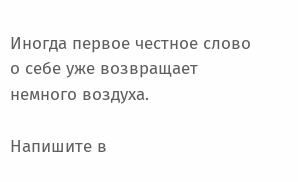Иногда первое честное слово о себе уже возвращает немного воздуха.

Напишите в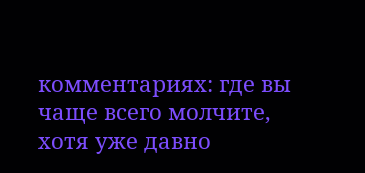комментариях: где вы чаще всего молчите, хотя уже давно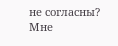не согласны? Мне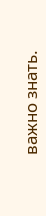важно знать.